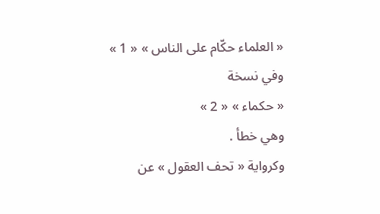« العلماء حكّام على الناس » « 1 »
وفي نسخة
« حكماء » « 2 »
وهي خطأ .
وكرواية « تحف العقول » عن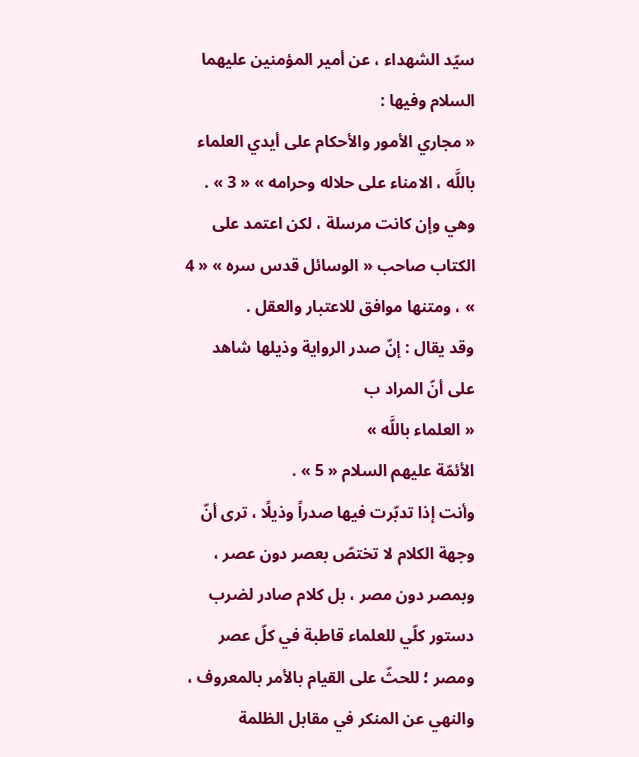سيّد الشهداء ، عن أمير المؤمنين عليهما السلام وفيها :
« مجاري الأمور والأحكام على أيدي العلماء باللَّه ، الامناء على حلاله وحرامه » « 3 » .
وهي وإن كانت مرسلة ، لكن اعتمد على الكتاب صاحب « الوسائل قدس سره » « 4 » ، ومتنها موافق للاعتبار والعقل .
وقد يقال : إنّ صدر الرواية وذيلها شاهد على أنّ المراد ب
« العلماء باللَّه »
الأئمّة عليهم السلام « 5 » .
وأنت إذا تدبّرت فيها صدراً وذيلًا ، ترى أنّ وجهة الكلام لا تختصّ بعصر دون عصر ، وبمصر دون مصر ، بل كلام صادر لضرب دستور كلّي للعلماء قاطبة في كلّ عصر ومصر ؛ للحثّ على القيام بالأمر بالمعروف ، والنهي عن المنكر في مقابل الظلمة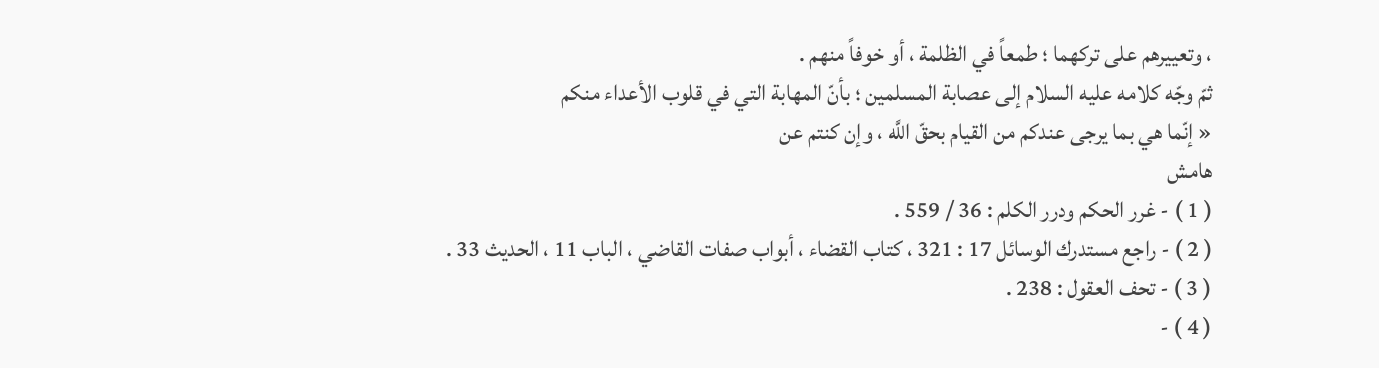، وتعييرهم على تركهما ؛ طمعاً في الظلمة ، أو خوفاً منهم .
ثمّ وجّه كلامه عليه السلام إلى عصابة المسلمين ؛ بأنّ المهابة التي في قلوب الأعداء منكم
« إنّما هي بما يرجى عندكم من القيام بحقّ اللَّه ، وإن كنتم عن
هامش
( 1 ) - غرر الحكم ودرر الكلم : 36 / 559 .
( 2 ) - راجع مستدرك الوسائل 17 : 321 ، كتاب القضاء ، أبواب صفات القاضي ، الباب 11 ، الحديث 33 .
( 3 ) - تحف العقول : 238 .
( 4 ) -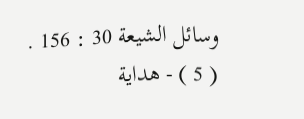وسائل الشيعة 30 : 156 .
( 5 ) - هداية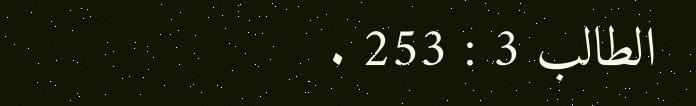الطالب 3 : 253 .